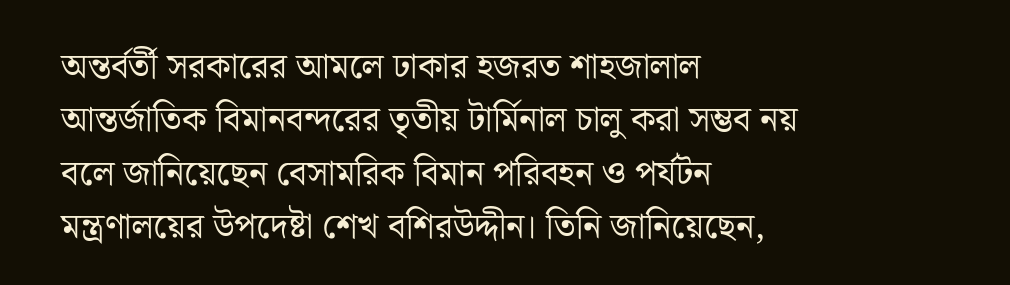অন্তর্বর্তী সরকারের আমলে ঢাকার হজরত শাহজালাল আন্তর্জাতিক বিমানবন্দরের তৃতীয় টার্মিনাল চালু করা সম্ভব নয় বলে জানিয়েছেন বেসামরিক বিমান পরিবহন ও পর্যটন মন্ত্রণালয়ের উপদেষ্টা শেখ বশিরউদ্দীন। তিনি জানিয়েছেন,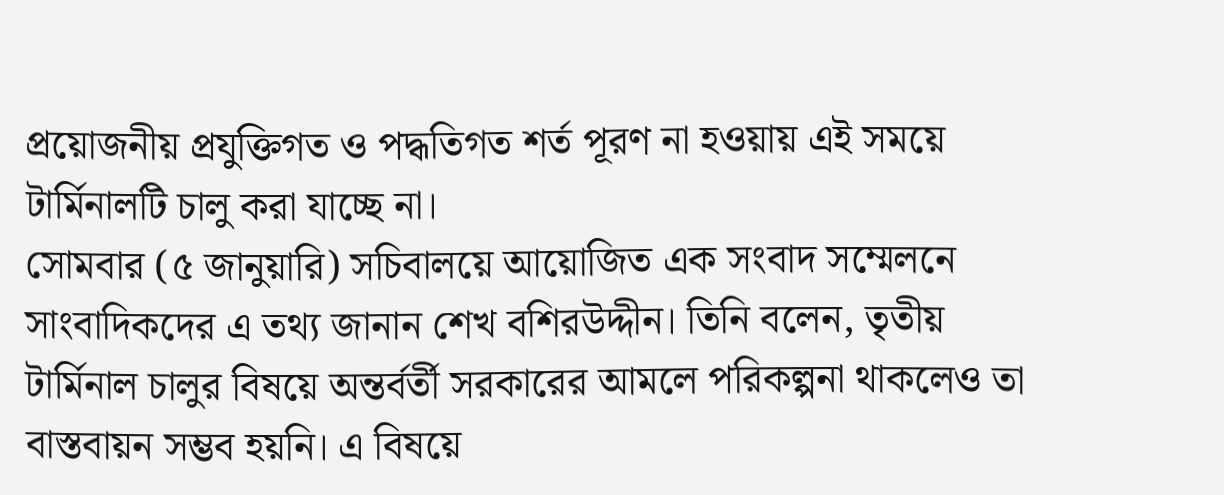প্রয়োজনীয় প্রযুক্তিগত ও পদ্ধতিগত শর্ত পূরণ না হওয়ায় এই সময়ে টার্মিনালটি চালু করা যাচ্ছে না।
সোমবার (৫ জানুয়ারি) সচিবালয়ে আয়োজিত এক সংবাদ সম্মেলনে সাংবাদিকদের এ তথ্য জানান শেখ বশিরউদ্দীন। তিনি বলেন, তৃতীয় টার্মিনাল চালুর বিষয়ে অন্তর্বর্তী সরকারের আমলে পরিকল্পনা থাকলেও তা বাস্তবায়ন সম্ভব হয়নি। এ বিষয়ে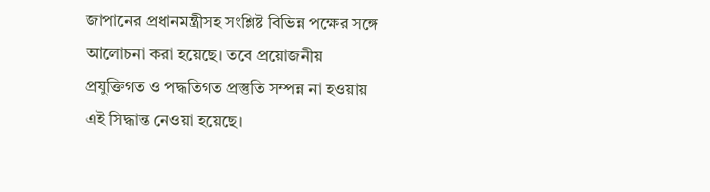জাপানের প্রধানমন্ত্রীসহ সংশ্লিষ্ট বিভিন্ন পক্ষের সঙ্গে আলোচনা করা হয়েছে। তবে প্রয়োজনীয় প্রযুক্তিগত ও পদ্ধতিগত প্রস্তুতি সম্পন্ন না হওয়ায় এই সিদ্ধান্ত নেওয়া হয়েছে।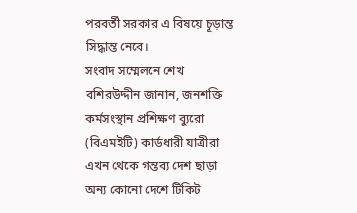পরবর্তী সরকার এ বিষয়ে চূড়ান্ত সিদ্ধান্ত নেবে।
সংবাদ সম্মেলনে শেখ বশিরউদ্দীন জানান, জনশক্তি কর্মসংস্থান প্রশিক্ষণ ব্যুরো (বিএমইটি) কার্ডধারী যাত্রীরা এখন থেকে গন্তব্য দেশ ছাড়া অন্য কোনো দেশে টিকিট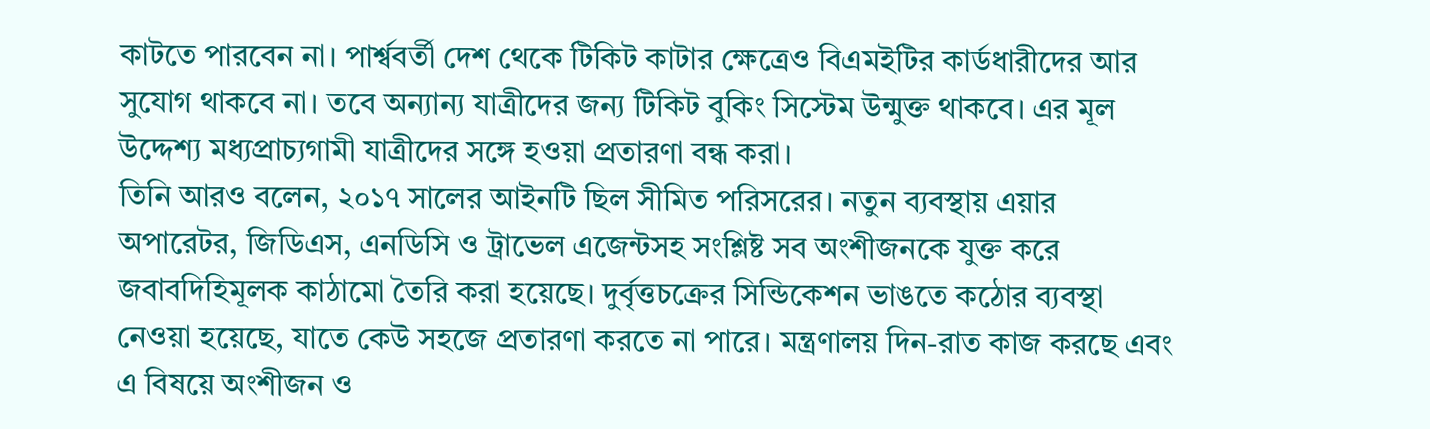কাটতে পারবেন না। পার্শ্ববর্তী দেশ থেকে টিকিট কাটার ক্ষেত্রেও বিএমইটির কার্ডধারীদের আর সুযোগ থাকবে না। তবে অন্যান্য যাত্রীদের জন্য টিকিট বুকিং সিস্টেম উন্মুক্ত থাকবে। এর মূল উদ্দেশ্য মধ্যপ্রাচ্যগামী যাত্রীদের সঙ্গে হওয়া প্রতারণা বন্ধ করা।
তিনি আরও বলেন, ২০১৭ সালের আইনটি ছিল সীমিত পরিসরের। নতুন ব্যবস্থায় এয়ার অপারেটর, জিডিএস, এনডিসি ও ট্রাভেল এজেন্টসহ সংশ্লিষ্ট সব অংশীজনকে যুক্ত করে জবাবদিহিমূলক কাঠামো তৈরি করা হয়েছে। দুর্বৃত্তচক্রের সিন্ডিকেশন ভাঙতে কঠোর ব্যবস্থা নেওয়া হয়েছে, যাতে কেউ সহজে প্রতারণা করতে না পারে। মন্ত্রণালয় দিন-রাত কাজ করছে এবং এ বিষয়ে অংশীজন ও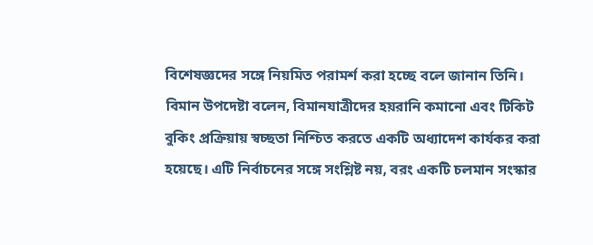বিশেষজ্ঞদের সঙ্গে নিয়মিত পরামর্শ করা হচ্ছে বলে জানান তিনি।
বিমান উপদেষ্টা বলেন, বিমানযাত্রীদের হয়রানি কমানো এবং টিকিট বুকিং প্রক্রিয়ায় স্বচ্ছতা নিশ্চিত করতে একটি অধ্যাদেশ কার্যকর করা হয়েছে। এটি নির্বাচনের সঙ্গে সংশ্লিষ্ট নয়, বরং একটি চলমান সংস্কার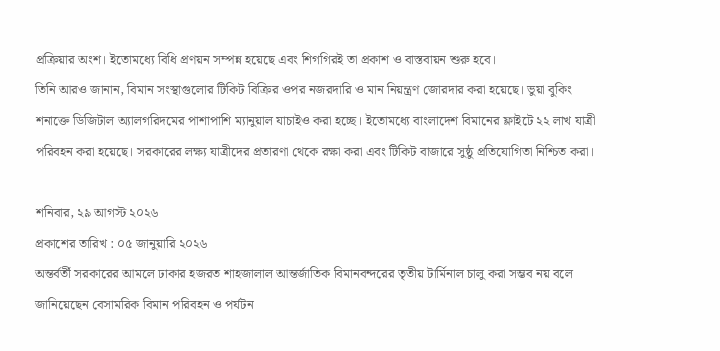প্রক্রিয়ার অংশ। ইতোমধ্যে বিধি প্রণয়ন সম্পন্ন হয়েছে এবং শিগগিরই তা প্রকাশ ও বাস্তবায়ন শুরু হবে।
তিনি আরও জানান, বিমান সংস্থাগুলোর টিকিট বিক্রির ওপর নজরদারি ও মান নিয়ন্ত্রণ জোরদার করা হয়েছে। ভুয়া বুকিং শনাক্তে ডিজিটাল অ্যালগরিদমের পাশাপাশি ম্যানুয়াল যাচাইও করা হচ্ছে। ইতোমধ্যে বাংলাদেশ বিমানের ফ্লাইটে ২২ লাখ যাত্রী পরিবহন করা হয়েছে। সরকারের লক্ষ্য যাত্রীদের প্রতারণা থেকে রক্ষা করা এবং টিকিট বাজারে সুষ্ঠু প্রতিযোগিতা নিশ্চিত করা।

শনিবার, ২৯ আগস্ট ২০২৬
প্রকাশের তারিখ : ০৫ জানুয়ারি ২০২৬
অন্তর্বর্তী সরকারের আমলে ঢাকার হজরত শাহজালাল আন্তর্জাতিক বিমানবন্দরের তৃতীয় টার্মিনাল চালু করা সম্ভব নয় বলে জানিয়েছেন বেসামরিক বিমান পরিবহন ও পর্যটন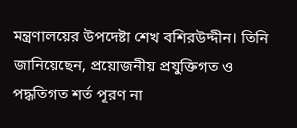মন্ত্রণালয়ের উপদেষ্টা শেখ বশিরউদ্দীন। তিনি জানিয়েছেন, প্রয়োজনীয় প্রযুক্তিগত ও পদ্ধতিগত শর্ত পূরণ না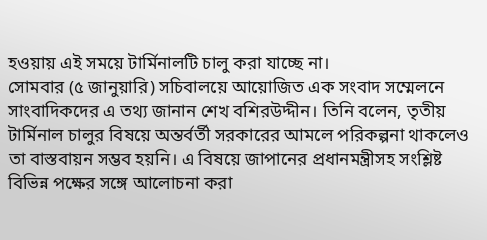হওয়ায় এই সময়ে টার্মিনালটি চালু করা যাচ্ছে না।
সোমবার (৫ জানুয়ারি) সচিবালয়ে আয়োজিত এক সংবাদ সম্মেলনে সাংবাদিকদের এ তথ্য জানান শেখ বশিরউদ্দীন। তিনি বলেন, তৃতীয় টার্মিনাল চালুর বিষয়ে অন্তর্বর্তী সরকারের আমলে পরিকল্পনা থাকলেও তা বাস্তবায়ন সম্ভব হয়নি। এ বিষয়ে জাপানের প্রধানমন্ত্রীসহ সংশ্লিষ্ট বিভিন্ন পক্ষের সঙ্গে আলোচনা করা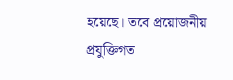হয়েছে। তবে প্রয়োজনীয় প্রযুক্তিগত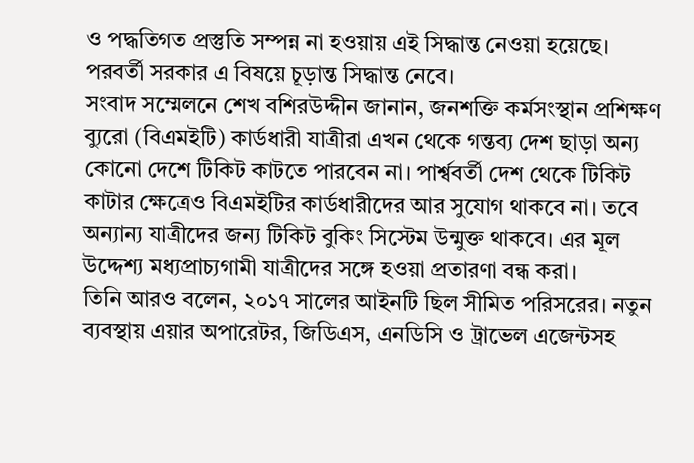ও পদ্ধতিগত প্রস্তুতি সম্পন্ন না হওয়ায় এই সিদ্ধান্ত নেওয়া হয়েছে। পরবর্তী সরকার এ বিষয়ে চূড়ান্ত সিদ্ধান্ত নেবে।
সংবাদ সম্মেলনে শেখ বশিরউদ্দীন জানান, জনশক্তি কর্মসংস্থান প্রশিক্ষণ ব্যুরো (বিএমইটি) কার্ডধারী যাত্রীরা এখন থেকে গন্তব্য দেশ ছাড়া অন্য কোনো দেশে টিকিট কাটতে পারবেন না। পার্শ্ববর্তী দেশ থেকে টিকিট কাটার ক্ষেত্রেও বিএমইটির কার্ডধারীদের আর সুযোগ থাকবে না। তবে অন্যান্য যাত্রীদের জন্য টিকিট বুকিং সিস্টেম উন্মুক্ত থাকবে। এর মূল উদ্দেশ্য মধ্যপ্রাচ্যগামী যাত্রীদের সঙ্গে হওয়া প্রতারণা বন্ধ করা।
তিনি আরও বলেন, ২০১৭ সালের আইনটি ছিল সীমিত পরিসরের। নতুন ব্যবস্থায় এয়ার অপারেটর, জিডিএস, এনডিসি ও ট্রাভেল এজেন্টসহ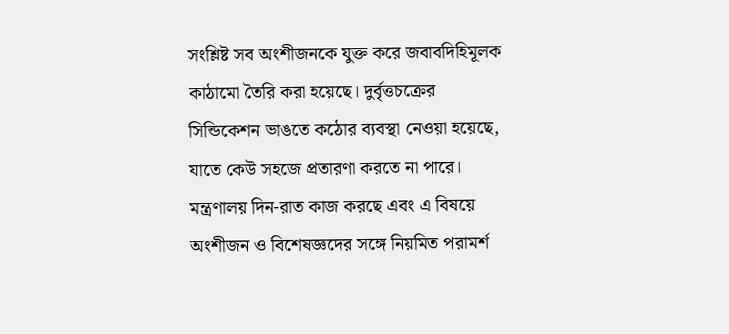সংশ্লিষ্ট সব অংশীজনকে যুক্ত করে জবাবদিহিমূলক কাঠামো তৈরি করা হয়েছে। দুর্বৃত্তচক্রের সিন্ডিকেশন ভাঙতে কঠোর ব্যবস্থা নেওয়া হয়েছে, যাতে কেউ সহজে প্রতারণা করতে না পারে। মন্ত্রণালয় দিন-রাত কাজ করছে এবং এ বিষয়ে অংশীজন ও বিশেষজ্ঞদের সঙ্গে নিয়মিত পরামর্শ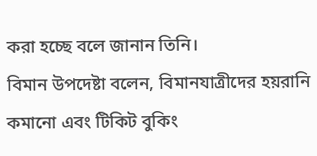করা হচ্ছে বলে জানান তিনি।
বিমান উপদেষ্টা বলেন, বিমানযাত্রীদের হয়রানি কমানো এবং টিকিট বুকিং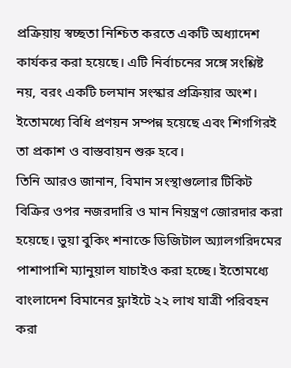প্রক্রিয়ায় স্বচ্ছতা নিশ্চিত করতে একটি অধ্যাদেশ কার্যকর করা হয়েছে। এটি নির্বাচনের সঙ্গে সংশ্লিষ্ট নয়, বরং একটি চলমান সংস্কার প্রক্রিয়ার অংশ। ইতোমধ্যে বিধি প্রণয়ন সম্পন্ন হয়েছে এবং শিগগিরই তা প্রকাশ ও বাস্তবায়ন শুরু হবে।
তিনি আরও জানান, বিমান সংস্থাগুলোর টিকিট বিক্রির ওপর নজরদারি ও মান নিয়ন্ত্রণ জোরদার করা হয়েছে। ভুয়া বুকিং শনাক্তে ডিজিটাল অ্যালগরিদমের পাশাপাশি ম্যানুয়াল যাচাইও করা হচ্ছে। ইতোমধ্যে বাংলাদেশ বিমানের ফ্লাইটে ২২ লাখ যাত্রী পরিবহন করা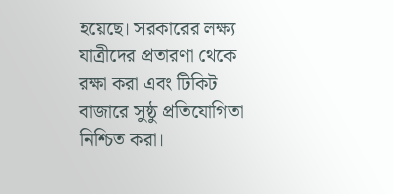হয়েছে। সরকারের লক্ষ্য যাত্রীদের প্রতারণা থেকে রক্ষা করা এবং টিকিট বাজারে সুষ্ঠু প্রতিযোগিতা নিশ্চিত করা।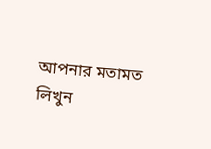আপনার মতামত লিখুন